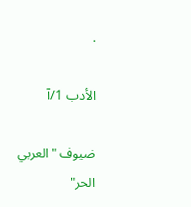.

الأدب 1/آ

ضيوف "العربي الحر"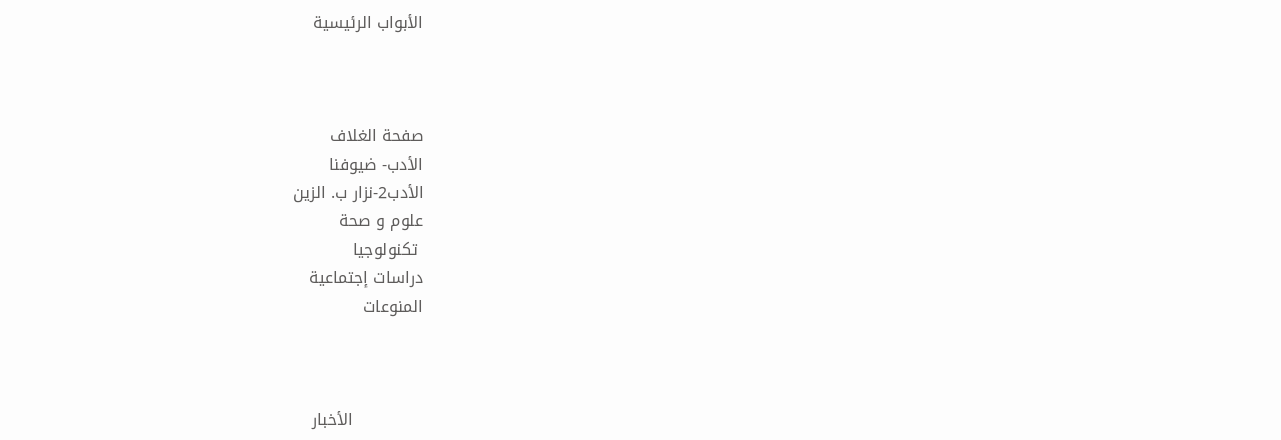الأبواب الرئيسية



صفحة الغلاف
الأدب- ضيوفنا
الأدب2-نزار ب. الزين
علوم و صحة
 تكنولوجيا
دراسات إجتماعية
المنوعات



             الأخبار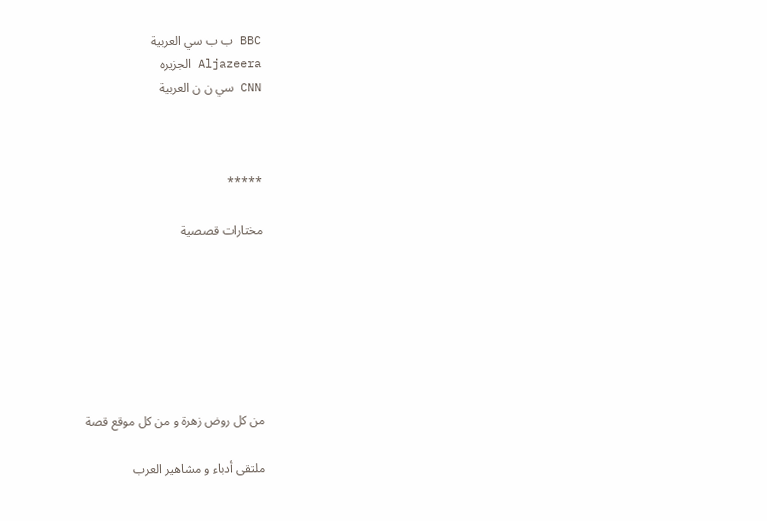BBC ب ب سي العربية
Aljazeera الجزيره
CNN سي ن ن العربية



*****

مختارات قصصية







من كل روض زهرة و من كل موقع قصة

ملتقى أدباء و مشاهير العرب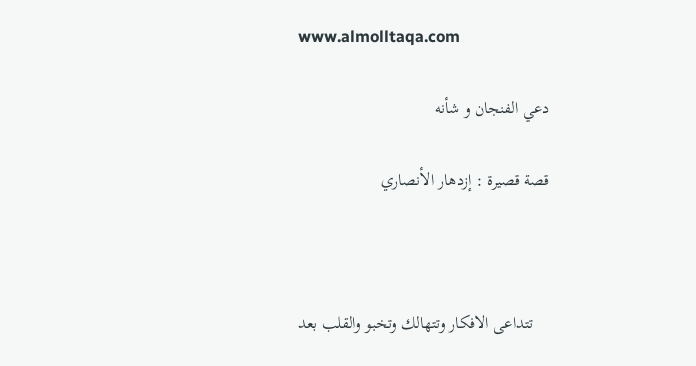www.almolltaqa.com

دعي الفنجان و شأنه

قصة قصيرة : إزدهار الأنصاري



    تتداعى الافكار وتتهالك وتخبو والقلب بعد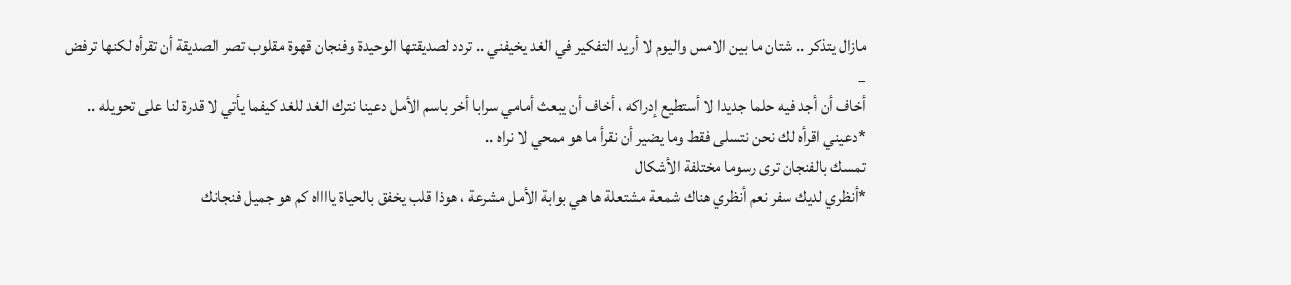مازال يتذكر .. شتان ما بين الامس واليوم لا أريد التفكير في الغد يخيفني .. تردد لصديقتها الوحيدة وفنجان قهوة مقلوب تصر الصديقة أن تقرأه لكنها ترفض
_
أخاف أن أجد فيه حلما جديدا لا أستطيع إدراكه ، أخاف أن يبعث أمامي سرابا أخر باسم الأمل دعينا نترك الغد للغد كيفما يأتي لا قدرة لنا على تحويله ..
*دعيني اقرأه لك نحن نتسلى فقط وما يضير أن نقرأ ما هو ممحي لا نراه ..
تمسك بالفنجان ترى رسوما مختلفة الأشكال
*أنظري لديك سفر نعم أنظري هناك شمعة مشتعلة ها هي بوابة الأمل مشرعة ، هوذا قلب يخفق بالحياة يااااه كم هو جميل فنجانك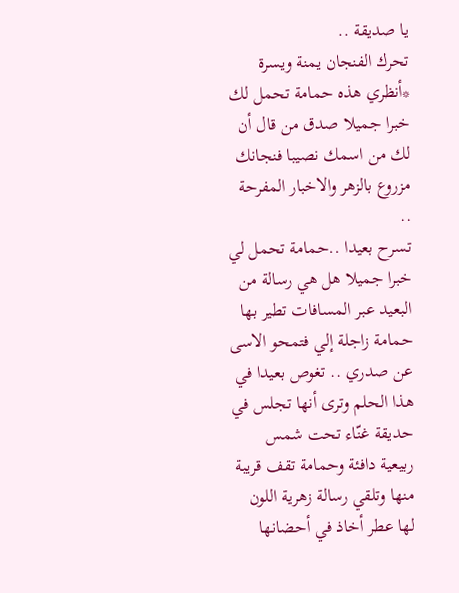يا صديقة ..
تحرك الفنجان يمنة ويسرة
*أنظري هذه حمامة تحمل لك خبرا جميلا صدق من قال أن لك من اسمك نصيبا فنجانك مزروع بالزهر والاخبار المفرحة ..
تسرح بعيدا ..حمامة تحمل لي خبرا جميلا هل هي رسالة من البعيد عبر المسافات تطير بها حمامة زاجلة إلي فتمحو الاسى عن صدري .. تغوص بعيدا في هذا الحلم وترى أنها تجلس في حديقة غنّاء تحت شمس ربيعية دافئة وحمامة تقف قريبة منها وتلقي رسالة زهرية اللون لها عطر أخاذ في أحضانها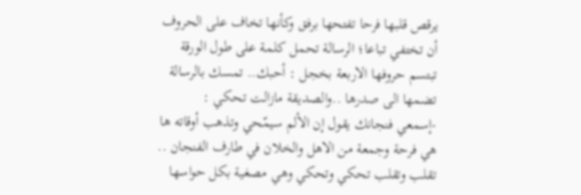يرقص قلبها فرحا تفتحها برفق وكأنها تخاف على الحروف أن تختفي تباعا؛ الرسالة تحمل كلمة على طول الورقة تبتسم حروفها الاربعة بخجل : أحبك.. تمسك بالرسالة تضمها الى صدرها ..والصديقة مازالت تحكي :
-إسمعي فنجانك يقول إن الألم سيمّحي وتذهب أوقاته ها هي فرحة وجمعة من الاهل والخلان في طارف الفنجان ..
تقلب وتقلب تحكي وتحكي وهي مصغية بكل حواسها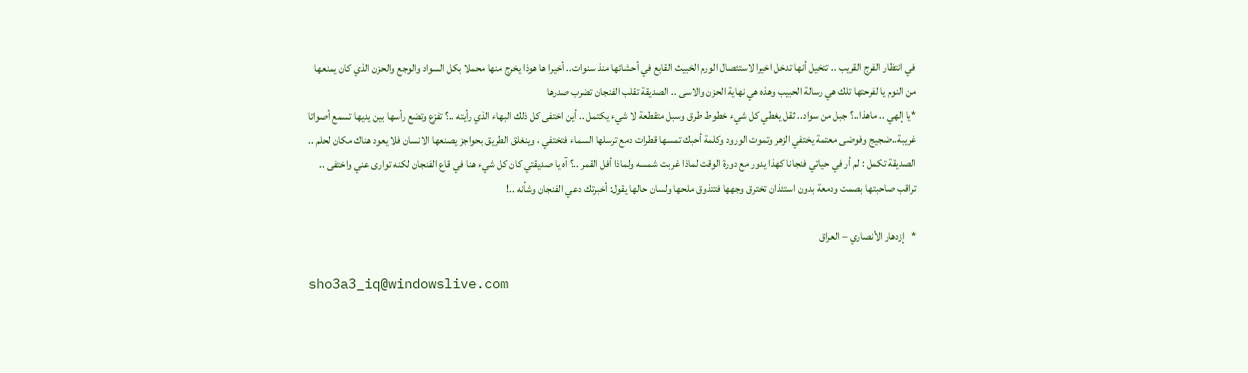في انتظار الفرج القريب .. تتخيل أنها تدخل اخيرا لاستئصال الورم الخبيث القابع في أحشائها منذ سنوات.. أخيرا ها هوذا يخرج منها محملا بكل السواد والوجع والحزن الذي كان يمنعها من النوم يا لفرحتها تلك هي رسالة الحبيب وهذه هي نهاية الحزن والاسى .. الصديقة تقلب الفنجان تضرب صدرها
*يا إلهي .. ماهذا..؟ جبل من سواد.. ثقل يغطي كل شيء خطوط طرق وسبل متقطعة لا شيء يكتمل .. أين اختفى كل ذلك البهاء الذي رأيته ..؟ تفزع وتضع رأسها بين يديها تسمع أصواتا غريبة..ضجيج وفوضى معتمة يختفي الزهر وتموت الورود وكلمة أحبك تمسها قطرات دمع ترسلها السماء فتختفي ، وينغلق الطريق بحواجز يصنعها الانسان فلا يعود هناك مكان لحلم ..
الصديقة تكمل : لم أر في حياتي فنجانا كهذا يدور مع دورة الوقت لماذا غربت شمسه ولماذا أفل القمر ..؟ آه يا صديقتي كان كل شيء هنا في قاع الفنجان لكنه توارى عني واختفى ..
تراقب صاحبتها بصمت ودمعة بدون استئذان تخترق وجهها فتتذوق ملحها ولسان حالها يقول: أخبرتك دعي الفنجان وشأنه ..!

*   إزدهار الأنصاري – العراق

sho3a3_iq@windowslive.com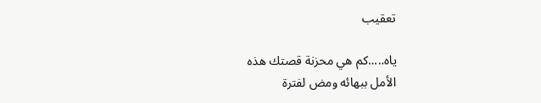تعقيب

ياه.....كم هي محزنة قصتك هذه
الأمل ببهائه ومض لفترة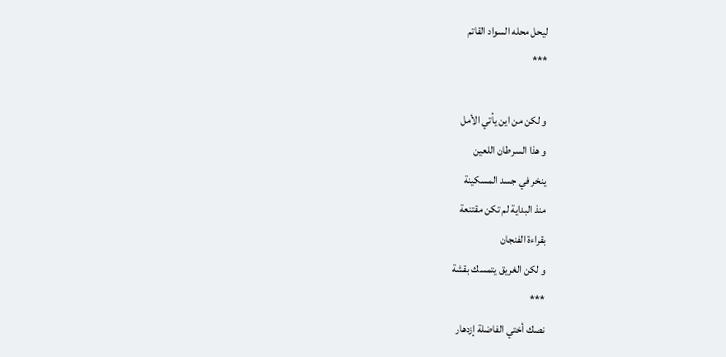ليحل محله السواد القاتم
***

و لكن من اين يأتي الأمل
و هذا السرطان اللعين
ينخر في جسد المسكينة
منذ البداية لم تكن مقتنعة
بقراءة الفنجان
و لكن الغريق يتمسك بقشة
***
نصك أختي الفاضلة إزدهار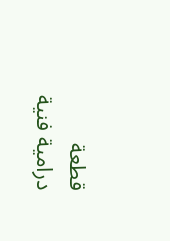قطعة درامية فنية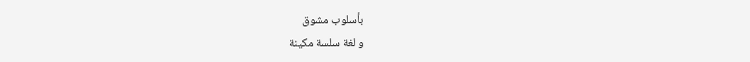بأسلوب مشوق
و لغة سلسة مكينة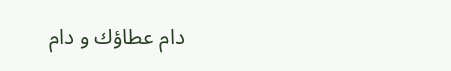دام عطاؤك و دام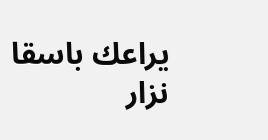يراعك باسقا
نزار